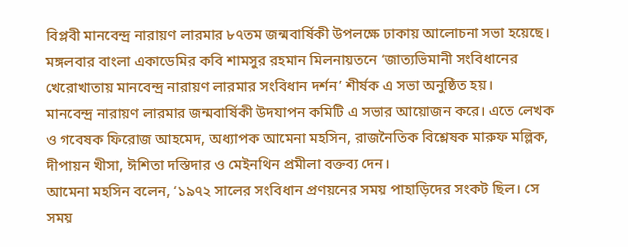বিপ্লবী মানবেন্দ্র নারায়ণ লারমার ৮৭তম জন্মবার্ষিকী উপলক্ষে ঢাকায় আলোচনা সভা হয়েছে।
মঙ্গলবার বাংলা একাডেমির কবি শামসুর রহমান মিলনায়তনে ‘জাত্যভিমানী সংবিধানের খেরোখাতায় মানবেন্দ্র নারায়ণ লারমার সংবিধান দর্শন’ শীর্ষক এ সভা অনুষ্ঠিত হয়।
মানবেন্দ্র নারায়ণ লারমার জন্মবার্ষিকী উদযাপন কমিটি এ সভার আয়োজন করে। এতে লেখক ও গবেষক ফিরোজ আহমেদ, অধ্যাপক আমেনা মহসিন, রাজনৈতিক বিশ্লেষক মারুফ মল্লিক, দীপায়ন খীসা, ঈশিতা দস্তিদার ও মেইনথিন প্রমীলা বক্তব্য দেন।
আমেনা মহসিন বলেন, ‘১৯৭২ সালের সংবিধান প্রণয়নের সময় পাহাড়িদের সংকট ছিল। সে সময়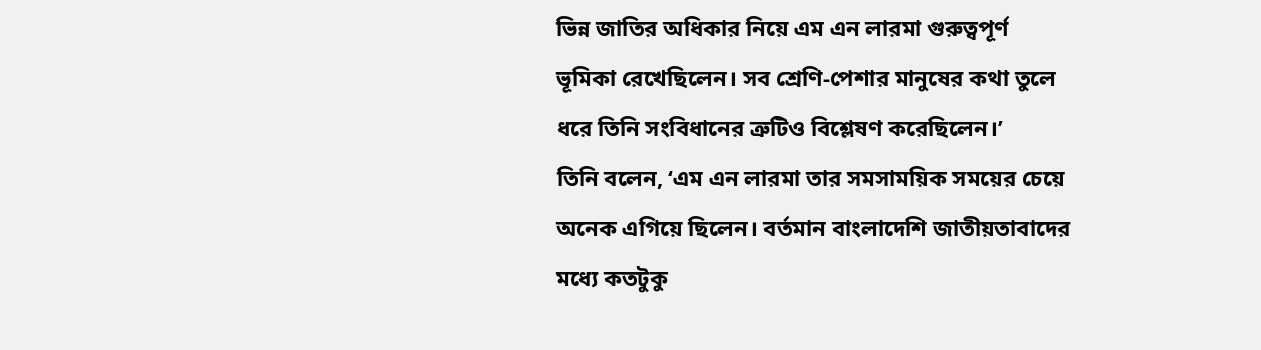ভিন্ন জাতির অধিকার নিয়ে এম এন লারমা গুরুত্বপূর্ণ ভূমিকা রেখেছিলেন। সব শ্রেণি-পেশার মানুষের কথা তুলে ধরে তিনি সংবিধানের ত্রুটিও বিশ্লেষণ করেছিলেন।’
তিনি বলেন, ‘এম এন লারমা তার সমসাময়িক সময়ের চেয়ে অনেক এগিয়ে ছিলেন। বর্তমান বাংলাদেশি জাতীয়তাবাদের মধ্যে কতটুকু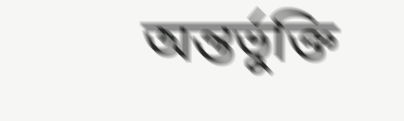অন্তর্ভুক্তি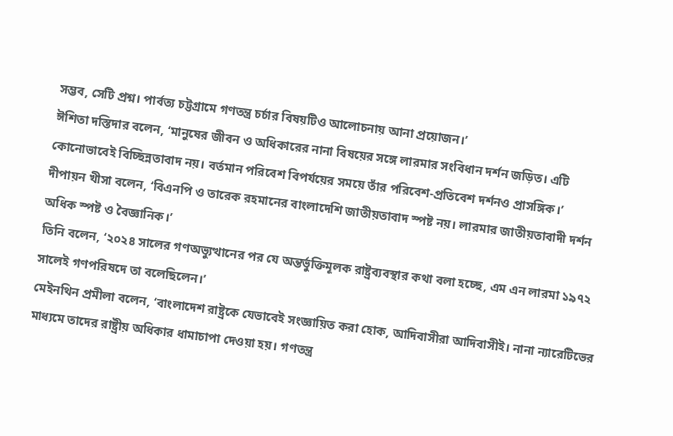সম্ভব, সেটি প্রশ্ন। পার্বত্য চট্টগ্রামে গণতন্ত্র চর্চার বিষয়টিও আলোচনায় আনা প্রয়োজন।’
ঈশিতা দস্তিদার বলেন, ‘মানুষের জীবন ও অধিকারের নানা বিষয়ের সঙ্গে লারমার সংবিধান দর্শন জড়িত। এটি কোনোভাবেই বিচ্ছিন্নতাবাদ নয়। বর্তমান পরিবেশ বিপর্যয়ের সময়ে তাঁর পরিবেশ-প্রতিবেশ দর্শনও প্রাসঙ্গিক।’
দীপায়ন খীসা বলেন, ‘বিএনপি ও তারেক রহমানের বাংলাদেশি জাতীয়তাবাদ স্পষ্ট নয়। লারমার জাতীয়তাবাদী দর্শন অধিক স্পষ্ট ও বৈজ্ঞানিক।’
তিনি বলেন, ‘২০২৪ সালের গণঅভ্যুত্থানের পর যে অন্তর্ভুক্তিমূলক রাষ্ট্রব্যবস্থার কথা বলা হচ্ছে, এম এন লারমা ১৯৭২ সালেই গণপরিষদে তা বলেছিলেন।’
মেইনথিন প্রমীলা বলেন, ‘বাংলাদেশ রাষ্ট্রকে যেভাবেই সংজ্ঞায়িত করা হোক, আদিবাসীরা আদিবাসীই। নানা ন্যারেটিভের মাধ্যমে তাদের রাষ্ট্রীয় অধিকার ধামাচাপা দেওয়া হয়। গণতন্ত্র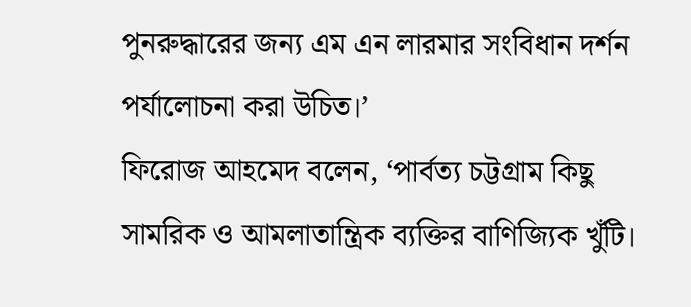পুনরুদ্ধারের জন্য এম এন লারমার সংবিধান দর্শন পর্যালোচনা করা উচিত।’
ফিরোজ আহমেদ বলেন, ‘পার্বত্য চট্টগ্রাম কিছু সামরিক ও আমলাতান্ত্রিক ব্যক্তির বাণিজ্যিক খুঁটি।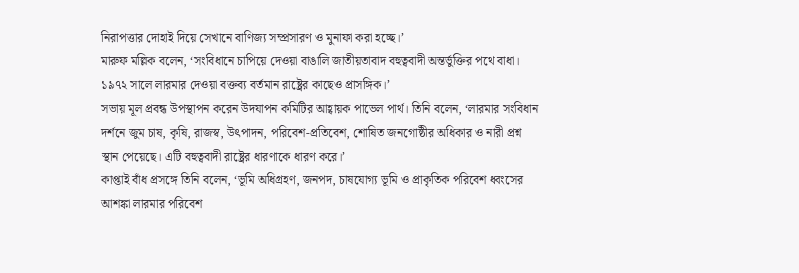নিরাপত্তার দোহাই দিয়ে সেখানে বাণিজ্য সম্প্রসারণ ও মুনাফা করা হচ্ছে।’
মারুফ মল্লিক বলেন, ‘সংবিধানে চাপিয়ে দেওয়া বাঙালি জাতীয়তাবাদ বহুত্ববাদী অন্তর্ভুক্তির পথে বাধা। ১৯৭২ সালে লারমার দেওয়া বক্তব্য বর্তমান রাষ্ট্রের কাছেও প্রাসঙ্গিক।’
সভায় মূল প্রবন্ধ উপস্থাপন করেন উদযাপন কমিটির আহ্বায়ক পাভেল পার্থ। তিনি বলেন, ‘লারমার সংবিধান দর্শনে জুম চাষ, কৃষি, রাজস্ব, উৎপাদন, পরিবেশ-প্রতিবেশ, শোষিত জনগোষ্ঠীর অধিকার ও নারী প্রশ্ন স্থান পেয়েছে। এটি বহুত্ববাদী রাষ্ট্রের ধারণাকে ধারণ করে।’
কাপ্তাই বাঁধ প্রসঙ্গে তিনি বলেন, ‘ভূমি অধিগ্রহণ, জনপদ, চাষযোগ্য ভূমি ও প্রাকৃতিক পরিবেশ ধ্বংসের আশঙ্কা লারমার পরিবেশ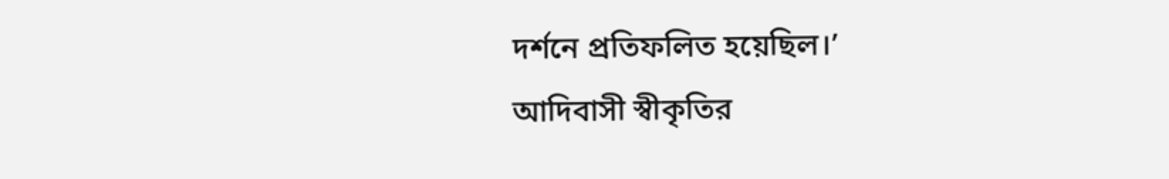দর্শনে প্রতিফলিত হয়েছিল।’
আদিবাসী স্বীকৃতির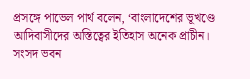প্রসঙ্গে পাভেল পার্থ বলেন, ‘বাংলাদেশের ভূখণ্ডে আদিবাসীদের অস্তিত্বের ইতিহাস অনেক প্রাচীন। সংসদ ভবন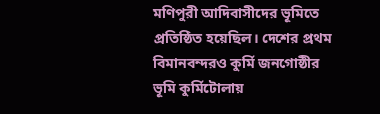মণিপুরী আদিবাসীদের ভূমিতে প্রতিষ্ঠিত হয়েছিল। দেশের প্রথম বিমানবন্দরও কুর্মি জনগোষ্ঠীর ভূমি কুর্মিটোলায়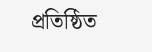প্রতিষ্ঠিত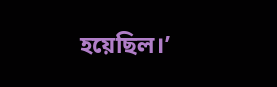হয়েছিল।’